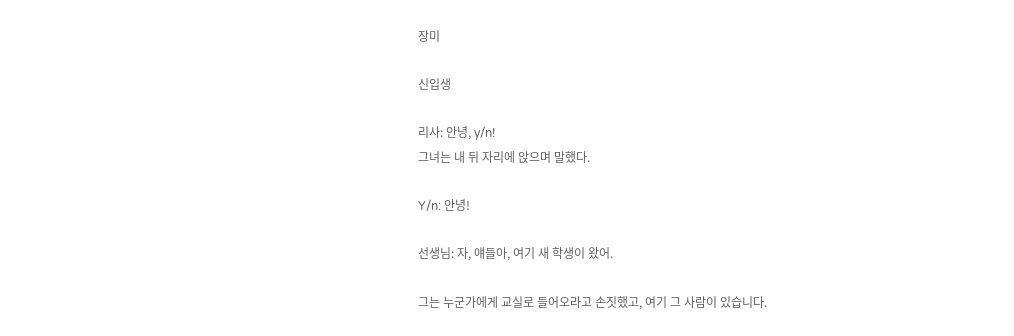장미

신입생

리사: 안녕, y/n!
그녀는 내 뒤 자리에 앉으며 말했다.

Y/n: 안녕!

선생님: 자, 얘들아, 여기 새 학생이 왔어.

그는 누군가에게 교실로 들어오라고 손짓했고, 여기 그 사람이 있습니다.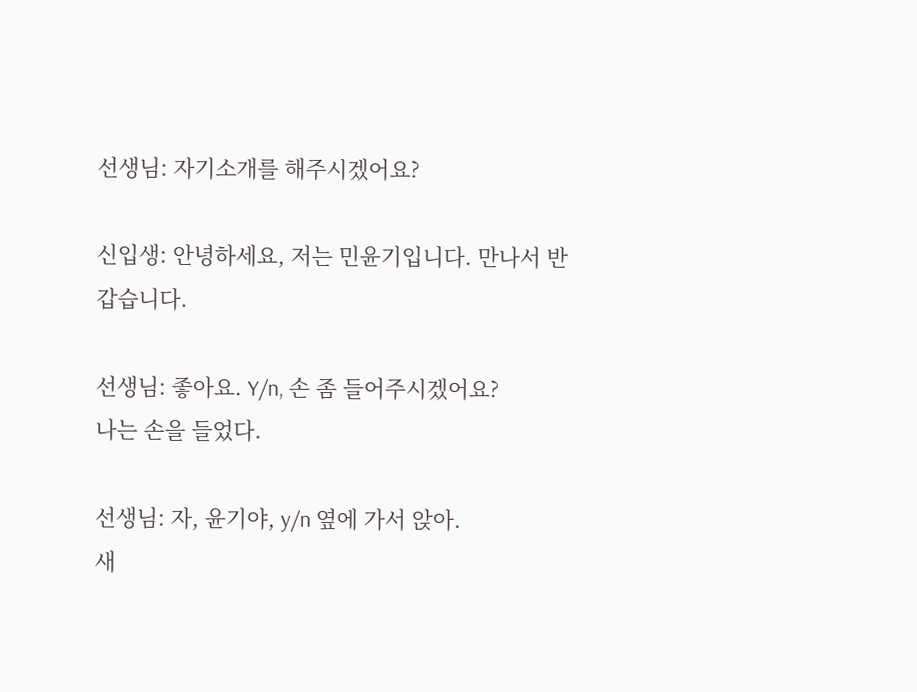선생님: 자기소개를 해주시겠어요?

신입생: 안녕하세요, 저는 민윤기입니다. 만나서 반갑습니다.

선생님: 좋아요. Y/n, 손 좀 들어주시겠어요?
나는 손을 들었다.

선생님: 자, 윤기야, y/n 옆에 가서 앉아.
새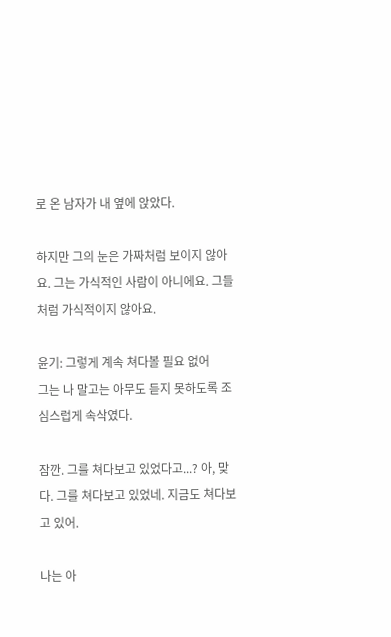로 온 남자가 내 옆에 앉았다.

하지만 그의 눈은 가짜처럼 보이지 않아요. 그는 가식적인 사람이 아니에요. 그들처럼 가식적이지 않아요.

윤기: 그렇게 계속 쳐다볼 필요 없어
그는 나 말고는 아무도 듣지 못하도록 조심스럽게 속삭였다.

잠깐. 그를 쳐다보고 있었다고...? 아, 맞다. 그를 쳐다보고 있었네. 지금도 쳐다보고 있어.

나는 아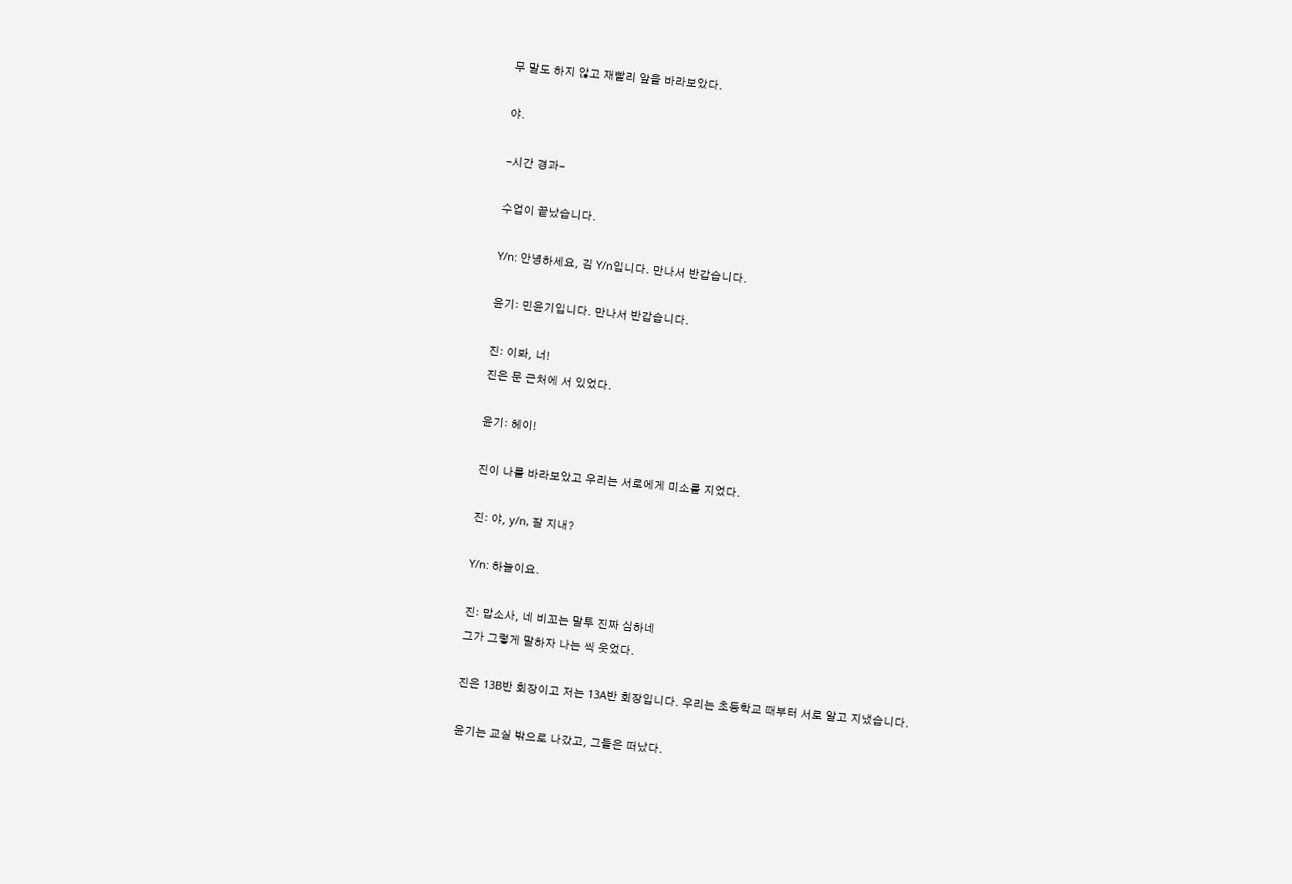무 말도 하지 않고 재빨리 앞을 바라보았다.

야.

-시간 경과-

수업이 끝났습니다.

Y/n: 안녕하세요, 김 Y/n입니다. 만나서 반갑습니다.

윤기: 민윤기입니다. 만나서 반갑습니다.

진: 이봐, 너!
진은 문 근처에 서 있었다.

윤기: 헤이!

진이 나를 바라보았고 우리는 서로에게 미소를 지었다.

진: 야, y/n, 잘 지내?

Y/n: 하늘이요.

진: 맙소사, 네 비꼬는 말투 진짜 심하네
그가 그렇게 말하자 나는 씩 웃었다.

진은 13B반 회장이고 저는 13A반 회장입니다. 우리는 초등학교 때부터 서로 알고 지냈습니다.

윤기는 교실 밖으로 나갔고, 그들은 떠났다.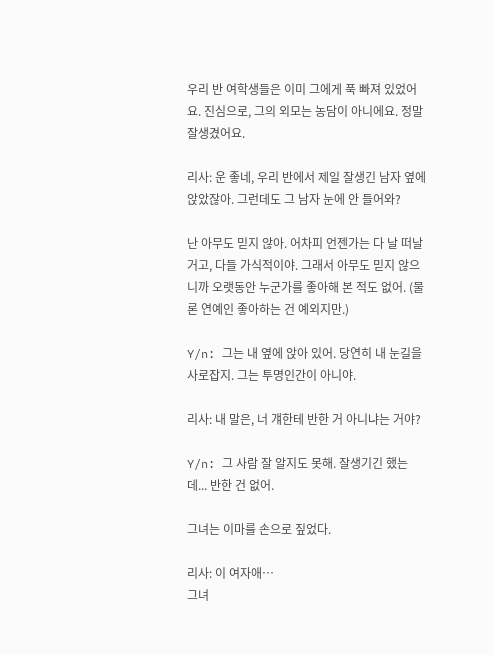우리 반 여학생들은 이미 그에게 푹 빠져 있었어요. 진심으로, 그의 외모는 농담이 아니에요. 정말 잘생겼어요.

리사: 운 좋네, 우리 반에서 제일 잘생긴 남자 옆에 앉았잖아. 그런데도 그 남자 눈에 안 들어와?

난 아무도 믿지 않아. 어차피 언젠가는 다 날 떠날 거고, 다들 가식적이야. 그래서 아무도 믿지 않으니까 오랫동안 누군가를 좋아해 본 적도 없어. (물론 연예인 좋아하는 건 예외지만.)

Y/n: 그는 내 옆에 앉아 있어. 당연히 내 눈길을 사로잡지. 그는 투명인간이 아니야.

리사: 내 말은, 너 걔한테 반한 거 아니냐는 거야?

Y/n: 그 사람 잘 알지도 못해. 잘생기긴 했는데... 반한 건 없어.

그녀는 이마를 손으로 짚었다.

리사: 이 여자애…
그녀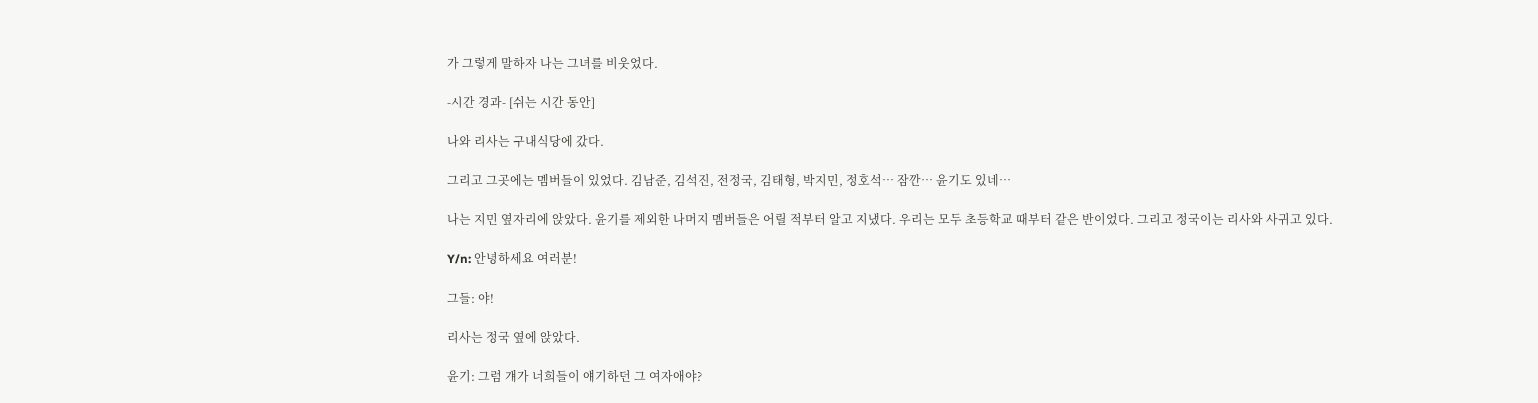가 그렇게 말하자 나는 그녀를 비웃었다.

-시간 경과- [쉬는 시간 동안]

나와 리사는 구내식당에 갔다.

그리고 그곳에는 멤버들이 있었다. 김남준, 김석진, 전정국, 김태형, 박지민, 정호석… 잠깐… 윤기도 있네…

나는 지민 옆자리에 앉았다. 윤기를 제외한 나머지 멤버들은 어릴 적부터 알고 지냈다. 우리는 모두 초등학교 때부터 같은 반이었다. 그리고 정국이는 리사와 사귀고 있다.

Y/n: 안녕하세요 여러분!

그들: 야!

리사는 정국 옆에 앉았다.

윤기: 그럼 걔가 너희들이 얘기하던 그 여자애야?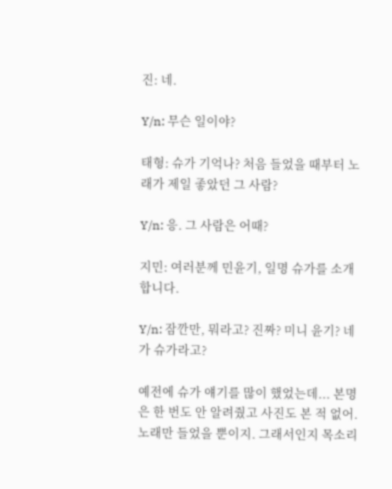진: 네.

Y/n: 무슨 일이야?

태형: 슈가 기억나? 처음 들었을 때부터 노래가 제일 좋았던 그 사람?

Y/n: 응. 그 사람은 어때?

지민: 여러분께 민윤기, 일명 슈가를 소개합니다.

Y/n: 잠깐만, 뭐라고? 진짜? 미니 윤기? 네가 슈가라고?

예전에 슈가 얘기를 많이 했었는데... 본명은 한 번도 안 알려줬고 사진도 본 적 없어. 노래만 들었을 뿐이지. 그래서인지 목소리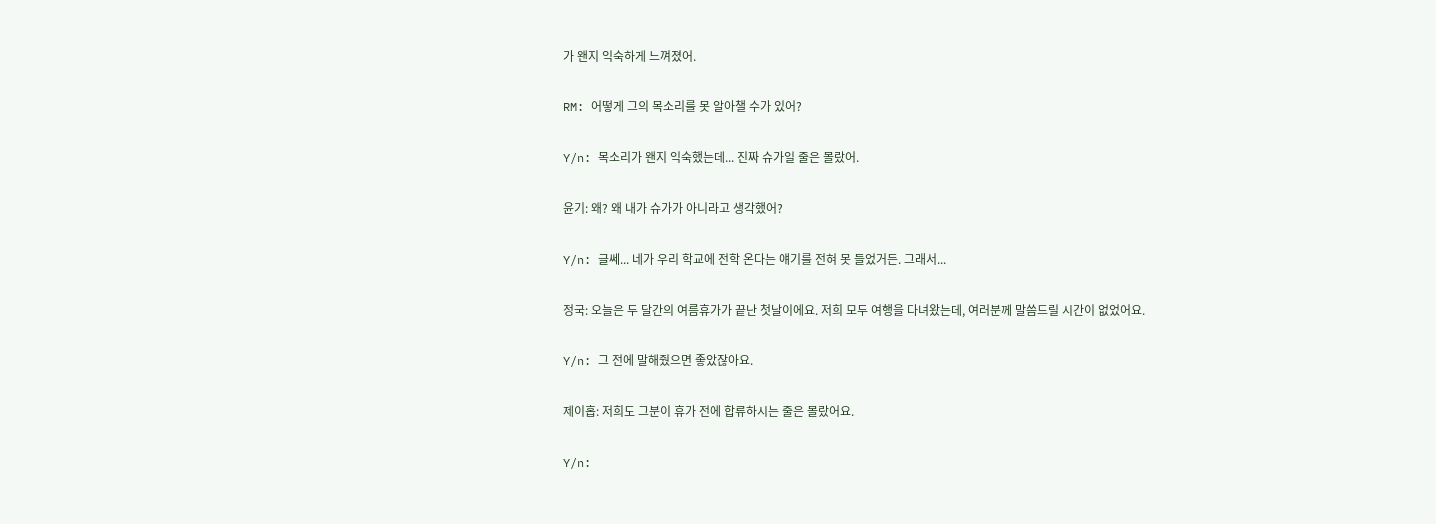가 왠지 익숙하게 느껴졌어.

RM: 어떻게 그의 목소리를 못 알아챌 수가 있어?

Y/n: 목소리가 왠지 익숙했는데... 진짜 슈가일 줄은 몰랐어.

윤기: 왜? 왜 내가 슈가가 아니라고 생각했어?

Y/n: 글쎄... 네가 우리 학교에 전학 온다는 얘기를 전혀 못 들었거든. 그래서...

정국: 오늘은 두 달간의 여름휴가가 끝난 첫날이에요. 저희 모두 여행을 다녀왔는데, 여러분께 말씀드릴 시간이 없었어요.

Y/n: 그 전에 말해줬으면 좋았잖아요.

제이홉: 저희도 그분이 휴가 전에 합류하시는 줄은 몰랐어요.

Y/n: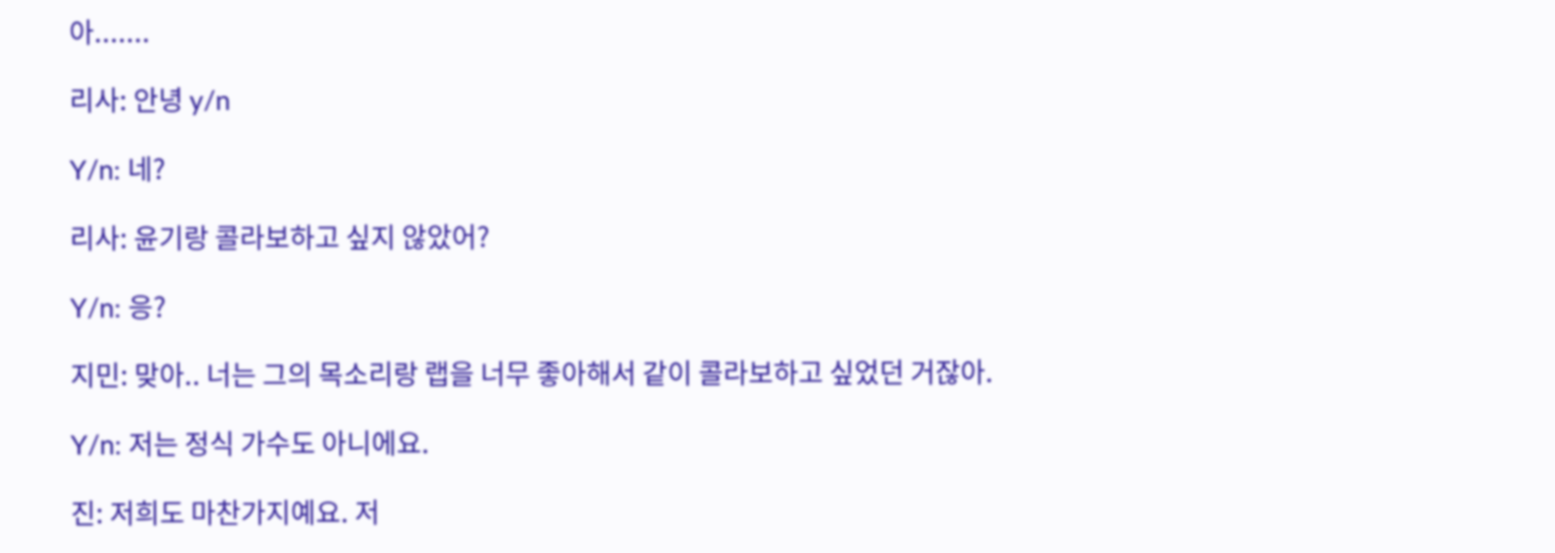아.......

리사: 안녕 y/n

Y/n: 네?

리사: 윤기랑 콜라보하고 싶지 않았어?

Y/n: 응?

지민: 맞아.. 너는 그의 목소리랑 랩을 너무 좋아해서 같이 콜라보하고 싶었던 거잖아.

Y/n: 저는 정식 가수도 아니에요.

진: 저희도 마찬가지예요. 저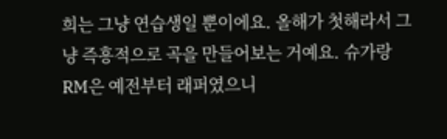희는 그냥 연습생일 뿐이에요. 올해가 첫해라서 그냥 즉흥적으로 곡을 만들어보는 거예요. 슈가랑 RM은 예전부터 래퍼였으니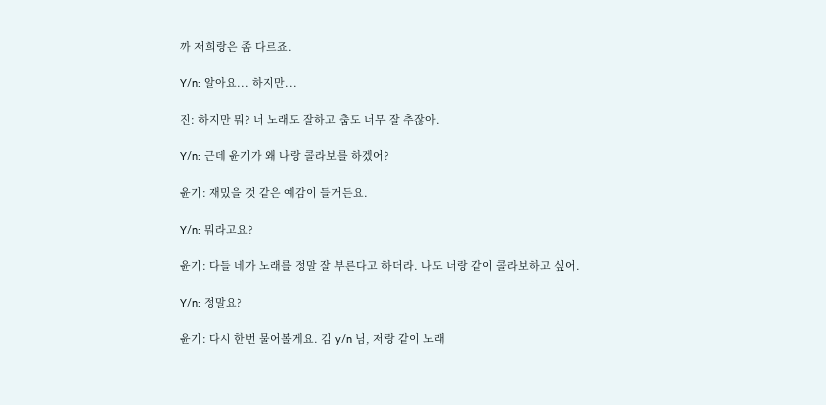까 저희랑은 좀 다르죠.

Y/n: 알아요... 하지만...

진: 하지만 뭐? 너 노래도 잘하고 춤도 너무 잘 추잖아.

Y/n: 근데 윤기가 왜 나랑 콜라보를 하겠어?

윤기: 재밌을 것 같은 예감이 들거든요.

Y/n: 뭐라고요?

윤기: 다들 네가 노래를 정말 잘 부른다고 하더라. 나도 너랑 같이 콜라보하고 싶어.

Y/n: 정말요?

윤기: 다시 한번 물어볼게요. 김 y/n 님, 저랑 같이 노래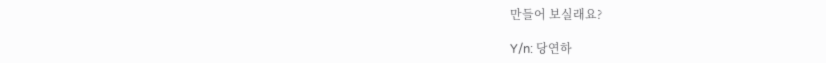만들어 보실래요?

Y/n: 당연하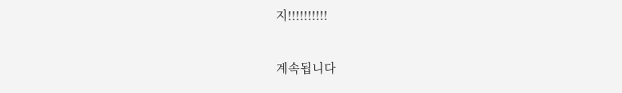지!!!!!!!!!!

계속됩니다